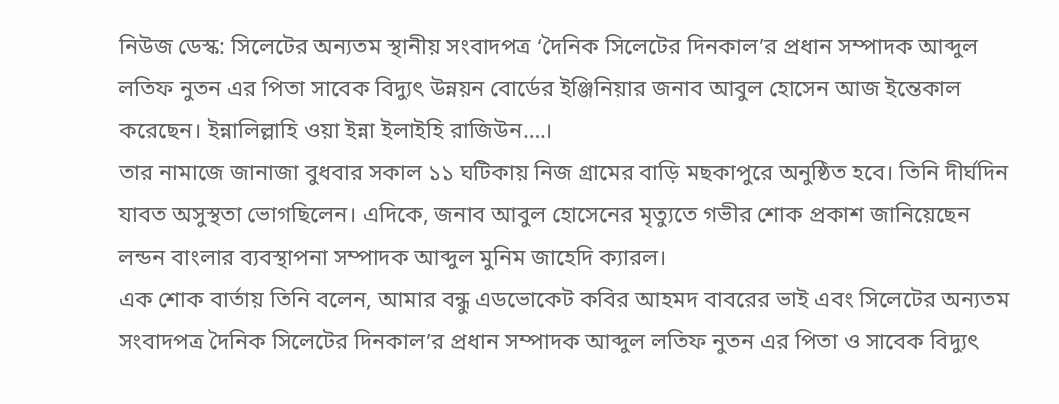নিউজ ডেস্ক: সিলেটের অন্যতম স্থানীয় সংবাদপত্র ‘দৈনিক সিলেটের দিনকাল’র প্রধান সম্পাদক আব্দুল লতিফ নুতন এর পিতা সাবেক বিদ্যুৎ উন্নয়ন বোর্ডের ইঞ্জিনিয়ার জনাব আবুল হোসেন আজ ইন্তেকাল করেছেন। ইন্নালিল্লাহি ওয়া ইন্না ইলাইহি রাজিউন….।
তার নামাজে জানাজা বুধবার সকাল ১১ ঘটিকায় নিজ গ্রামের বাড়ি মছকাপুরে অনুষ্ঠিত হবে। তিনি দীর্ঘদিন যাবত অসুস্থতা ভোগছিলেন। এদিকে, জনাব আবুল হোসেনের মৃত্যুতে গভীর শোক প্রকাশ জানিয়েছেন লন্ডন বাংলার ব্যবস্থাপনা সম্পাদক আব্দুল মুনিম জাহেদি ক্যারল।
এক শোক বার্তায় তিনি বলেন, আমার বন্ধু এডভোকেট কবির আহমদ বাবরের ভাই এবং সিলেটের অন্যতম সংবাদপত্র দৈনিক সিলেটের দিনকাল’র প্রধান সম্পাদক আব্দুল লতিফ নুতন এর পিতা ও সাবেক বিদ্যুৎ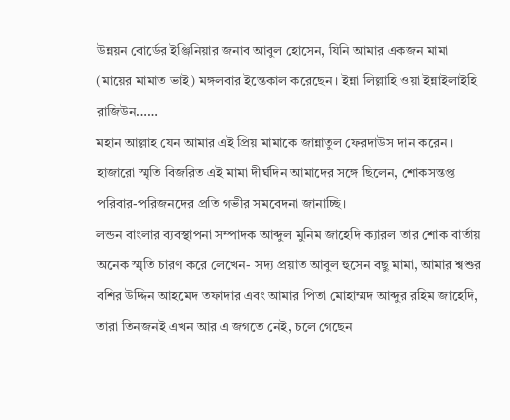উন্নয়ন বোর্ডের ইঞ্জিনিয়ার জনাব আবুল হোসেন, যিনি আমার একজন মামা (মায়ের মামাত ভাই) মঙ্গলবার ইন্তেকাল করেছেন। ইন্না লিল্লাহি ওয়া ইন্নাইলাইহি রাজিউন……
মহান আল্লাহ যেন আমার এই প্রিয় মামাকে জান্নাতুল ফেরদাউস দান করেন। হাজারো স্মৃতি বিজরিত এই মামা দীৰ্ঘদিন আমাদের সঙ্গে ছিলেন, শোকসন্তপ্ত পরিবার-পরিজনদের প্রতি গভীর সমবেদনা জানাচ্ছি।
লন্ডন বাংলার ব্যবস্থাপনা সম্পাদক আব্দুল মুনিম জাহেদি ক্যারল তার শোক বার্তায় অনেক স্মৃতি চারণ করে লেখেন- সদ্য প্রয়াত আবুল হুসেন বছু মামা, আমার শ্বশুর বশির উদ্দিন আহমেদ তফাদার এবং আমার পিতা মোহাম্মদ আব্দুর রহিম জাহেদি, তারা তিনজনই এখন আর এ জগতে নেই, চলে গেছেন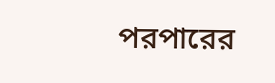পরপারের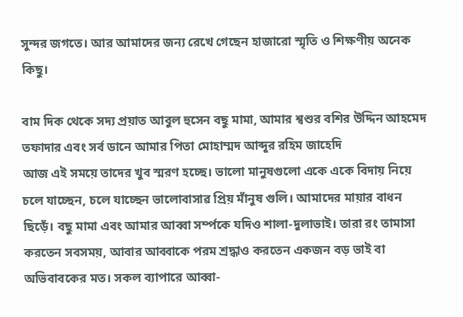সুন্দর জগতে। আর আমাদের জন্য রেখে গেছেন হাজারো স্মৃতি ও শিক্ষণীয় অনেক কিছু।

বাম দিক থেকে সদ্য প্রয়াত আবুল হুসেন বছু মামা, আমার শ্বশুর বশির উদ্দিন আহমেদ তফাদার এবং সর্ব ডানে আমার পিতা মোহাম্মদ আব্দুর রহিম জাহেদি
আজ এই সময়ে তাদের খুব স্মরণ হচ্ছে। ভালো মানুষগুলো একে একে বিদায় নিয়ে চলে যাচ্ছেন, চলে যাচ্ছেন ভালোবাসাৱ প্রিয় মাঁনুষ গুলি। আমাদের মায়ার বাধন ছিড়েঁ। বছু মামা এবং আমার আব্বা সর্ম্পকে যদিও শালা-দুলাভাই। তারা রং তামাসা করতেন সবসময়, আবার আব্বাকে পরম শ্ৰদ্ধাও করতেন একজন বড় ভাই বা অভিবাবকের মত। সকল ব্যাপারে আব্বা-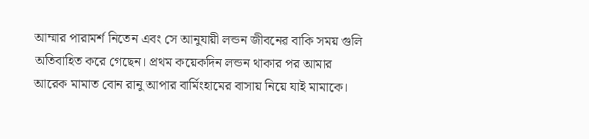আম্মার পারামর্শ নিতেন এবং সে আনুযায়ী লন্ডন জীবনেৱ বাকি সময় গুলি অতিবাহিত করে গেছেন। প্রথম কয়েকদিন লন্ডন থাকার পর আমার আরেক মামাত বোন রানু আপার বার্মিংহামের বাসায় নিয়ে যাই মামাকে।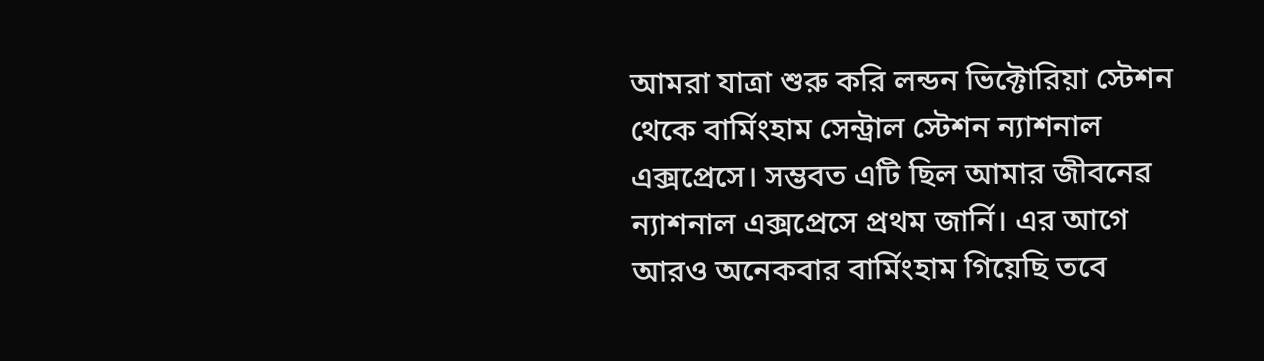আমরা যাত্রা শুরু করি লন্ডন ভিক্টোরিয়া স্টেশন থেকে বার্মিংহাম সেন্ট্রাল স্টেশন ন্যাশনাল এক্সপ্রেসে। সম্ভবত এটি ছিল আমার জীবনেৱ ন্যাশনাল এক্সপ্রেসে প্রথম জার্নি। এর আগে আরও অনেকবার বার্মিংহাম গিয়েছি তবে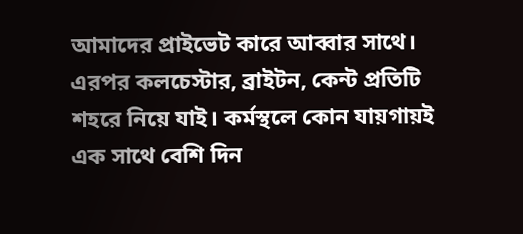আমাদের প্রাইভেট কারে আব্বার সাথে। এরপর কলচেস্টার, ব্রাইটন, কেন্ট প্রতিটি শহরে নিয়ে যাই। কর্মস্থলে কোন যায়গায়ই এক সাথে বেশি দিন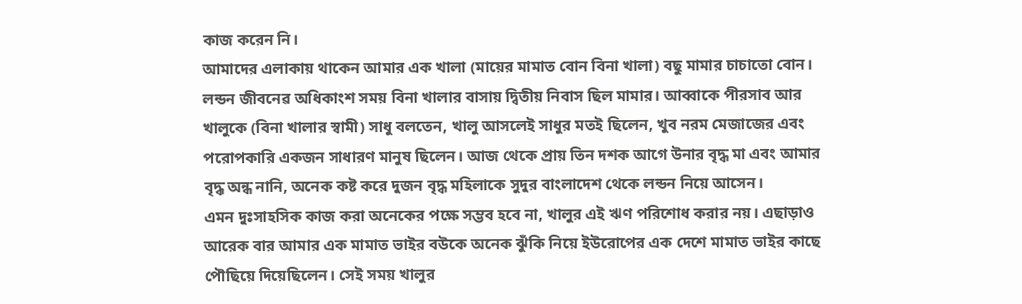কাজ করেন নি।
আমাদের এলাকায় থাকেন আমার এক খালা (মায়ের মামাত বোন বিনা খালা) বছু মামার চাচাতো বোন। লন্ডন জীবনেৱ অধিকাংশ সময় বিনা খালার বাসায় দ্বিতীয় নিবাস ছিল মামার। আব্বাকে পীরসাব আর খালুকে (বিনা খালার স্বামী) সাধু বলতেন, খালু আসলেই সাধুর মতই ছিলেন, খুব নরম মেজাজের এবং পরোপকারি একজন সাধারণ মানুষ ছিলেন। আজ থেকে প্রায় তিন দশক আগে উনার বৃদ্ধ মা এবং আমার বৃদ্ধ অন্ধ নানি, অনেক কষ্ট করে দুজন বৃদ্ধ মহিলাকে সুদুর বাংলাদেশ থেকে লন্ডন নিয়ে আসেন।
এমন দুঃসাহসিক কাজ করা অনেকের পক্ষে সম্ভব হবে না, খালুর এই ঋণ পরিশোধ করার নয়। এছাড়াও আরেক বার আমার এক মামাত ভাইর বউকে অনেক ঝুঁকি নিয়ে ইউরোপের এক দেশে মামাত ভাইর কাছে পৌছিয়ে দিয়েছিলেন। সেই সময় খালুর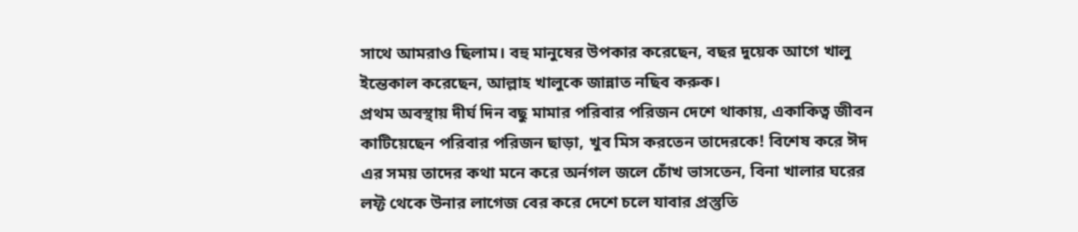সাথে আমরাও ছিলাম। বহু মানুষের উপকার করেছেন, বছর দুয়েক আগে খালু ইন্তেকাল করেছেন, আল্লাহ খালুকে জান্নাত নছিব করুক।
প্রথম অবস্থায় দীর্ঘ দিন বছু মামার পরিবার পরিজন দেশে থাকায়, একাকিত্ব জীবন কাটিয়েছেন পরিবার পরিজন ছাড়া, খুব মিস করতেন তাদেরকে! বিশেষ করে ঈদ এর সময় তাদের কথা মনে করে অর্নগল জলে চোঁখ ভাসতেন, বিনা খালার ঘরের লফ্ট থেকে উনার লাগেজ বের করে দেশে চলে যাবার প্রস্তুতি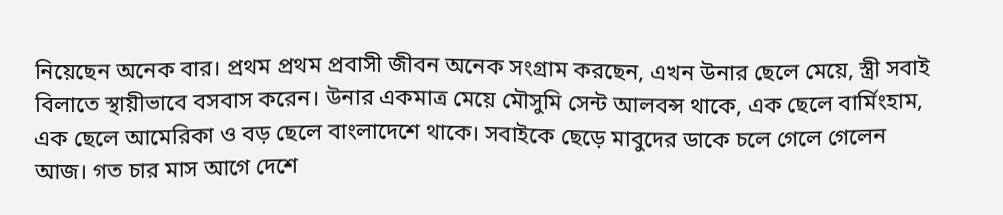নিয়েছেন অনেক বার। প্রথম প্রথম প্রবাসী জীবন অনেক সংগ্রাম করছেন, এখন উনার ছেলে মেয়ে, স্ত্রী সবাই বিলাতে স্থায়ীভাবে বসবাস করেন। উনার একমাত্র মেয়ে মৌসুমি সেন্ট আলবন্স থাকে, এক ছেলে বার্মিংহাম, এক ছেলে আমেরিকা ও বড় ছেলে বাংলাদেশে থাকে। সবাইকে ছেড়ে মাবুদের ডাকে চলে গেলে গেলেন আজ। গত চার মাস আগে দেশে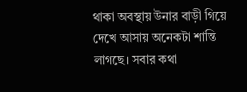থাকা অবস্থায় উনার বাড়ী গিয়ে দেখে আসায় অনেকটা শান্তি লাগছে। সবার কথা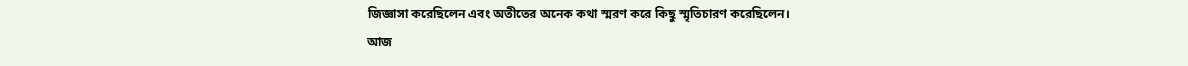জিজ্ঞাসা করেছিলেন এবং অতীতের অনেক কথা স্মরণ করে কিছু স্মৃতিচারণ করেছিলেন।
আজ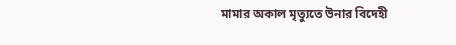মামার অকাল মৃত্যুতে উনার বিদেহী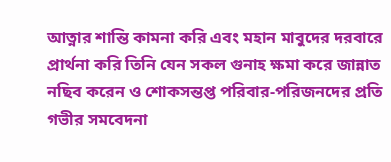আত্নার শান্তি কামনা করি এবং মহান মাবুদের দরবারে প্রার্থনা করি তিনি যেন সকল গুনাহ ক্ষমা করে জান্নাত নছিব করেন ও শোকসন্তপ্ত পরিবার-পরিজনদের প্রতি গভীর সমবেদনা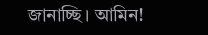জানাচ্ছি। আমিন!